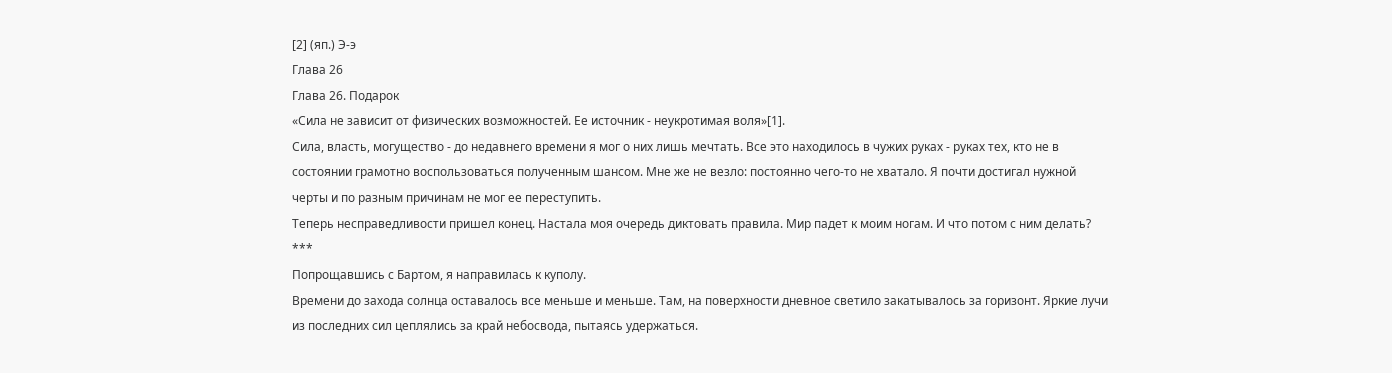[2] (яп.) Э-э
Глава 26
Глава 26. Подарок
«Сила не зависит от физических возможностей. Ее источник - неукротимая воля»[1].
Сила, власть, могущество - до недавнего времени я мог о них лишь мечтать. Все это находилось в чужих руках - руках тех, кто не в состоянии грамотно воспользоваться полученным шансом. Мне же не везло: постоянно чего-то не хватало. Я почти достигал нужной черты и по разным причинам не мог ее переступить.
Теперь несправедливости пришел конец. Настала моя очередь диктовать правила. Мир падет к моим ногам. И что потом с ним делать?
***
Попрощавшись с Бартом, я направилась к куполу.
Времени до захода солнца оставалось все меньше и меньше. Там, на поверхности дневное светило закатывалось за горизонт. Яркие лучи из последних сил цеплялись за край небосвода, пытаясь удержаться.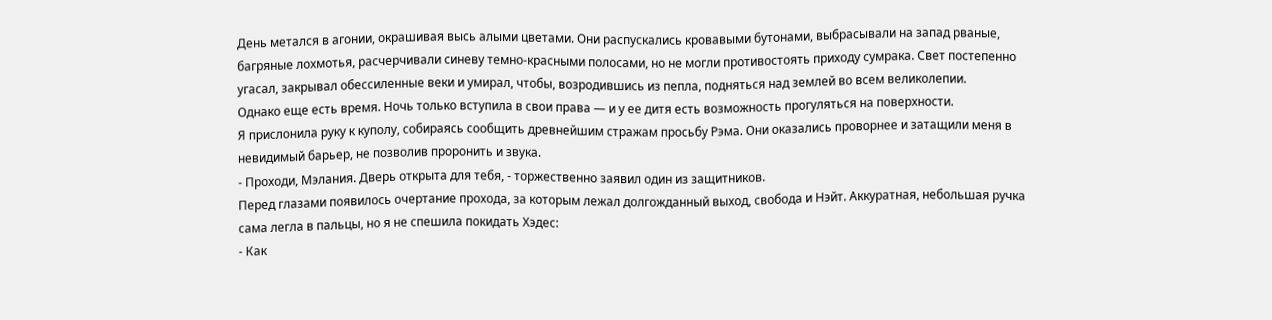День метался в агонии, окрашивая высь алыми цветами. Они распускались кровавыми бутонами, выбрасывали на запад рваные, багряные лохмотья, расчерчивали синеву темно-красными полосами, но не могли противостоять приходу сумрака. Свет постепенно угасал, закрывал обессиленные веки и умирал, чтобы, возродившись из пепла, подняться над землей во всем великолепии.
Однако еще есть время. Ночь только вступила в свои права — и у ее дитя есть возможность прогуляться на поверхности.
Я прислонила руку к куполу, собираясь сообщить древнейшим стражам просьбу Рэма. Они оказались проворнее и затащили меня в невидимый барьер, не позволив проронить и звука.
- Проходи, Мэлания. Дверь открыта для тебя, - торжественно заявил один из защитников.
Перед глазами появилось очертание прохода, за которым лежал долгожданный выход, свобода и Нэйт. Аккуратная, небольшая ручка сама легла в пальцы, но я не спешила покидать Хэдес:
- Как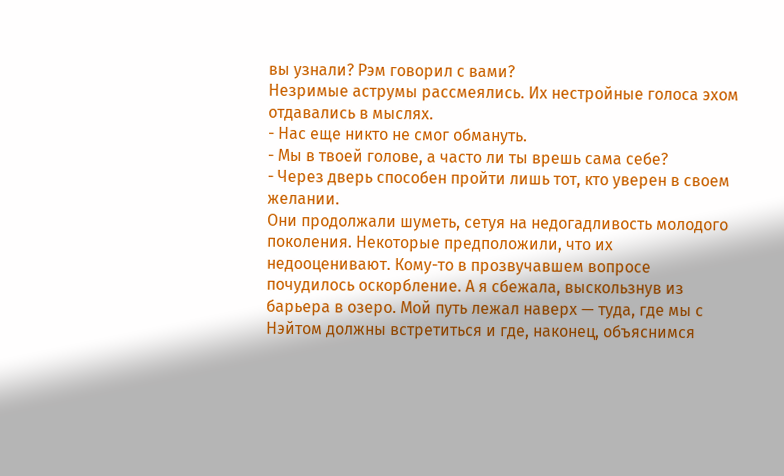вы узнали? Рэм говорил с вами?
Незримые аструмы рассмеялись. Их нестройные голоса эхом отдавались в мыслях.
- Нас еще никто не смог обмануть.
- Мы в твоей голове, а часто ли ты врешь сама себе?
- Через дверь способен пройти лишь тот, кто уверен в своем желании.
Они продолжали шуметь, сетуя на недогадливость молодого поколения. Некоторые предположили, что их недооценивают. Кому-то в прозвучавшем вопросе почудилось оскорбление. А я сбежала, выскользнув из барьера в озеро. Мой путь лежал наверх — туда, где мы с Нэйтом должны встретиться и где, наконец, объяснимся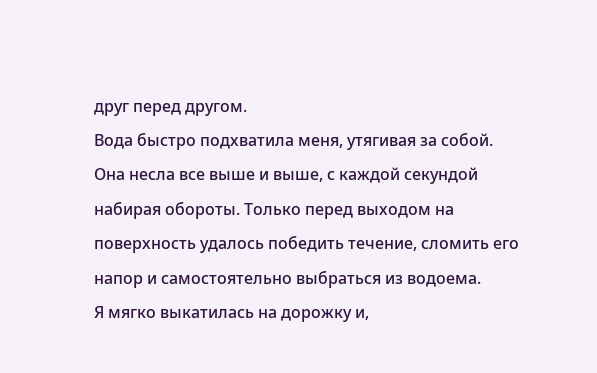друг перед другом.
Вода быстро подхватила меня, утягивая за собой. Она несла все выше и выше, с каждой секундой набирая обороты. Только перед выходом на поверхность удалось победить течение, сломить его напор и самостоятельно выбраться из водоема.
Я мягко выкатилась на дорожку и,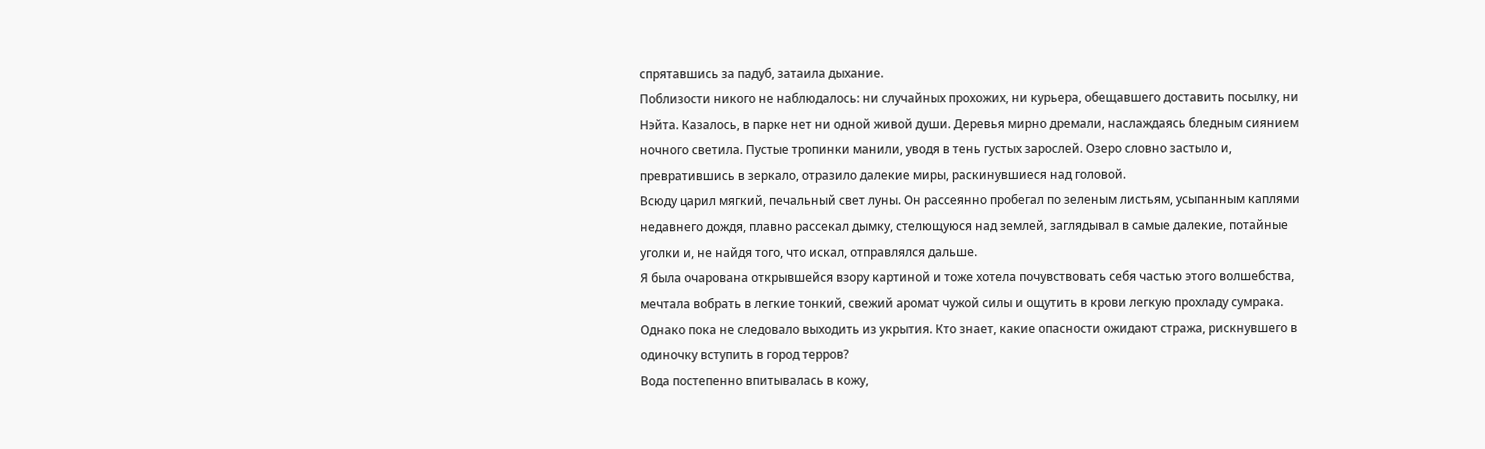спрятавшись за падуб, затаила дыхание.
Поблизости никого не наблюдалось: ни случайных прохожих, ни курьера, обещавшего доставить посылку, ни Нэйта. Казалось, в парке нет ни одной живой души. Деревья мирно дремали, наслаждаясь бледным сиянием ночного светила. Пустые тропинки манили, уводя в тень густых зарослей. Озеро словно застыло и, превратившись в зеркало, отразило далекие миры, раскинувшиеся над головой.
Всюду царил мягкий, печальный свет луны. Он рассеянно пробегал по зеленым листьям, усыпанным каплями недавнего дождя, плавно рассекал дымку, стелющуюся над землей, заглядывал в самые далекие, потайные уголки и, не найдя того, что искал, отправлялся дальше.
Я была очарована открывшейся взору картиной и тоже хотела почувствовать себя частью этого волшебства, мечтала вобрать в легкие тонкий, свежий аромат чужой силы и ощутить в крови легкую прохладу сумрака. Однако пока не следовало выходить из укрытия. Кто знает, какие опасности ожидают стража, рискнувшего в одиночку вступить в город терров?
Вода постепенно впитывалась в кожу,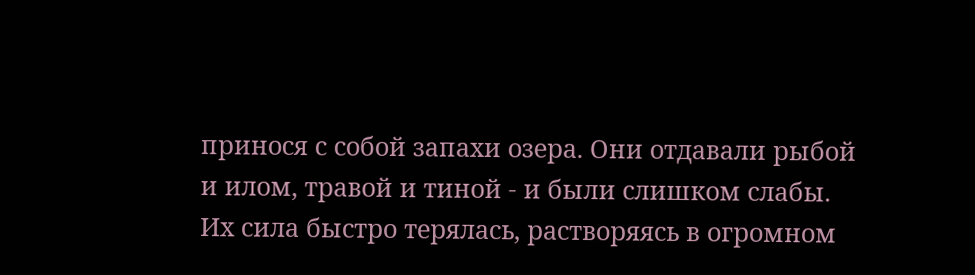принося с собой запахи озера. Они отдавали рыбой и илом, травой и тиной - и были слишком слабы. Их сила быстро терялась, растворяясь в огромном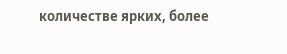количестве ярких, более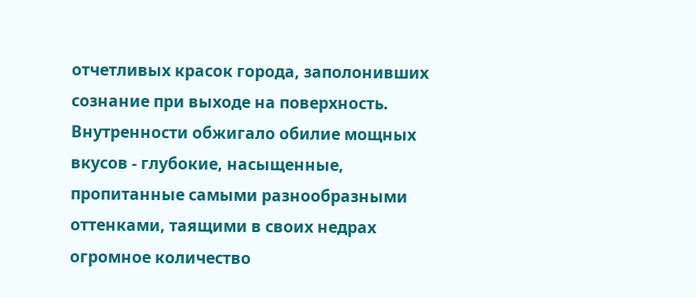отчетливых красок города, заполонивших сознание при выходе на поверхность. Внутренности обжигало обилие мощных вкусов - глубокие, насыщенные, пропитанные самыми разнообразными оттенками, таящими в своих недрах огромное количество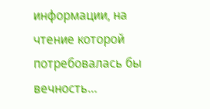информации, на чтение которой потребовалась бы вечность…